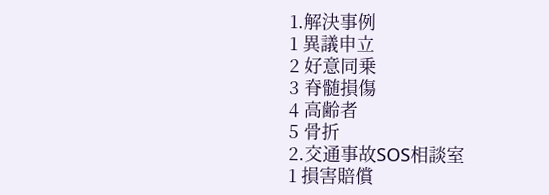1.解決事例
1 異議申立
2 好意同乗
3 脊髄損傷
4 高齢者
5 骨折
2.交通事故SOS相談室
1 損害賠償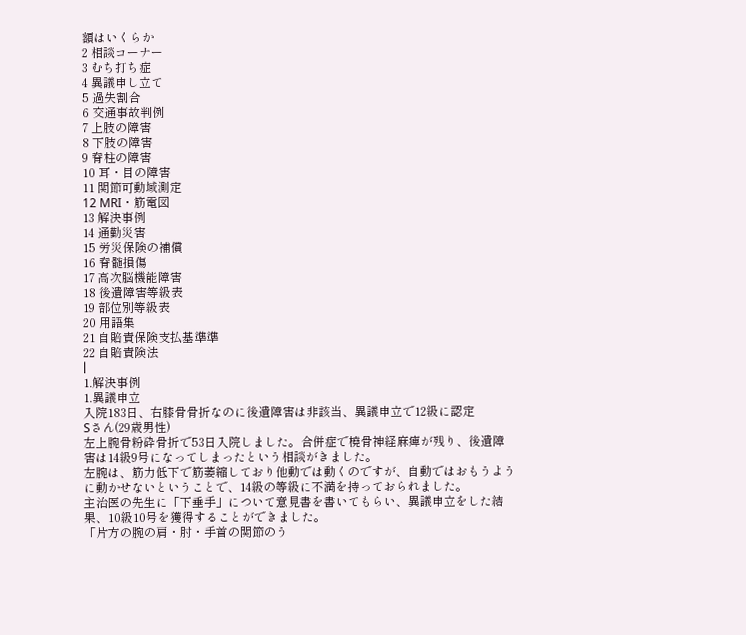額はいくらか
2 相談コーナー
3 むち打ち症
4 異議申し立て
5 過失割合
6 交通事故判例
7 上肢の障害
8 下肢の障害
9 脊柱の障害
10 耳・目の障害
11 関節可動域測定
12 MRI・筋電図
13 解決事例
14 通勤災害
15 労災保険の補償
16 脊髄損傷
17 高次脳機能障害
18 後遺障害等級表
19 部位別等級表
20 用語集
21 自賠責保険支払基準準
22 自賠責険法
|
1.解決事例
1.異議申立
入院183日、右膝骨骨折なのに後遺障害は非該当、異議申立で12級に認定
Sさん(29歳男性)
左上腕骨粉砕骨折で53日入院しました。合併症で橈骨神経麻痺が残り、後遺障害は14級9号になってしまったという相談がきました。
左腕は、筋力低下で筋萎縮しており他動では動くのですが、自動ではおもうように動かせないということで、14級の等級に不満を持っておられました。
主治医の先生に「下垂手」について意見書を書いてもらい、異議申立をした結果、10級10号を獲得することができました。
「片方の腕の肩・肘・手首の関節のう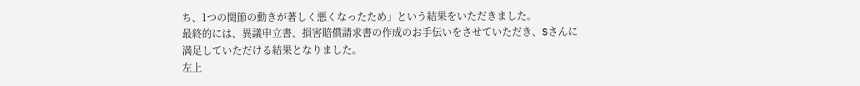ち、1つの関節の動きが著しく悪くなったため」という結果をいただきました。
最終的には、異議申立書、損害賠償請求書の作成のお手伝いをさせていただき、Sさんに満足していただける結果となりました。
左上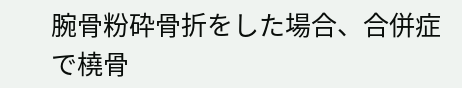腕骨粉砕骨折をした場合、合併症で橈骨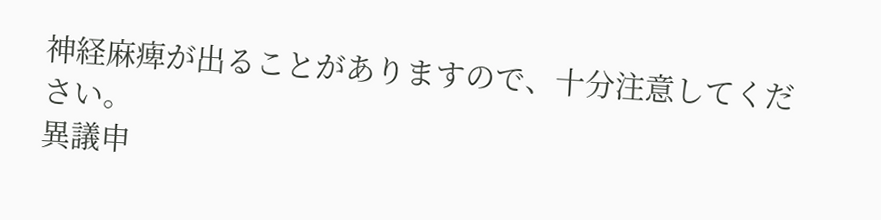神経麻痺が出ることがありますので、十分注意してください。
異議申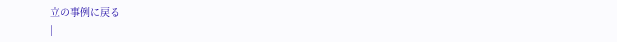立の事例に戻る
|